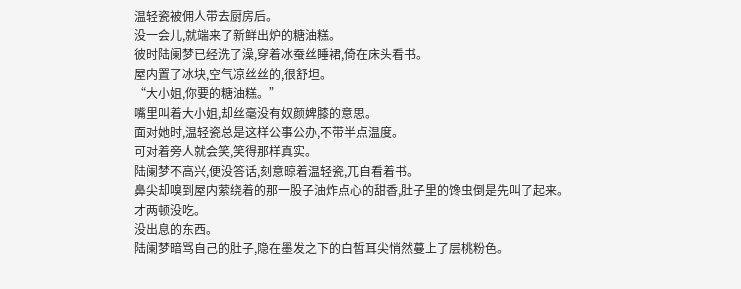温轻瓷被佣人带去厨房后。
没一会儿,就端来了新鲜出炉的糖油糕。
彼时陆阑梦已经洗了澡,穿着冰蚕丝睡裙,倚在床头看书。
屋内置了冰块,空气凉丝丝的,很舒坦。
“大小姐,你要的糖油糕。”
嘴里叫着大小姐,却丝毫没有奴颜婢膝的意思。
面对她时,温轻瓷总是这样公事公办,不带半点温度。
可对着旁人就会笑,笑得那样真实。
陆阑梦不高兴,便没答话,刻意晾着温轻瓷,兀自看着书。
鼻尖却嗅到屋内萦绕着的那一股子油炸点心的甜香,肚子里的馋虫倒是先叫了起来。
才两顿没吃。
没出息的东西。
陆阑梦暗骂自己的肚子,隐在墨发之下的白皙耳尖悄然蔓上了层桃粉色。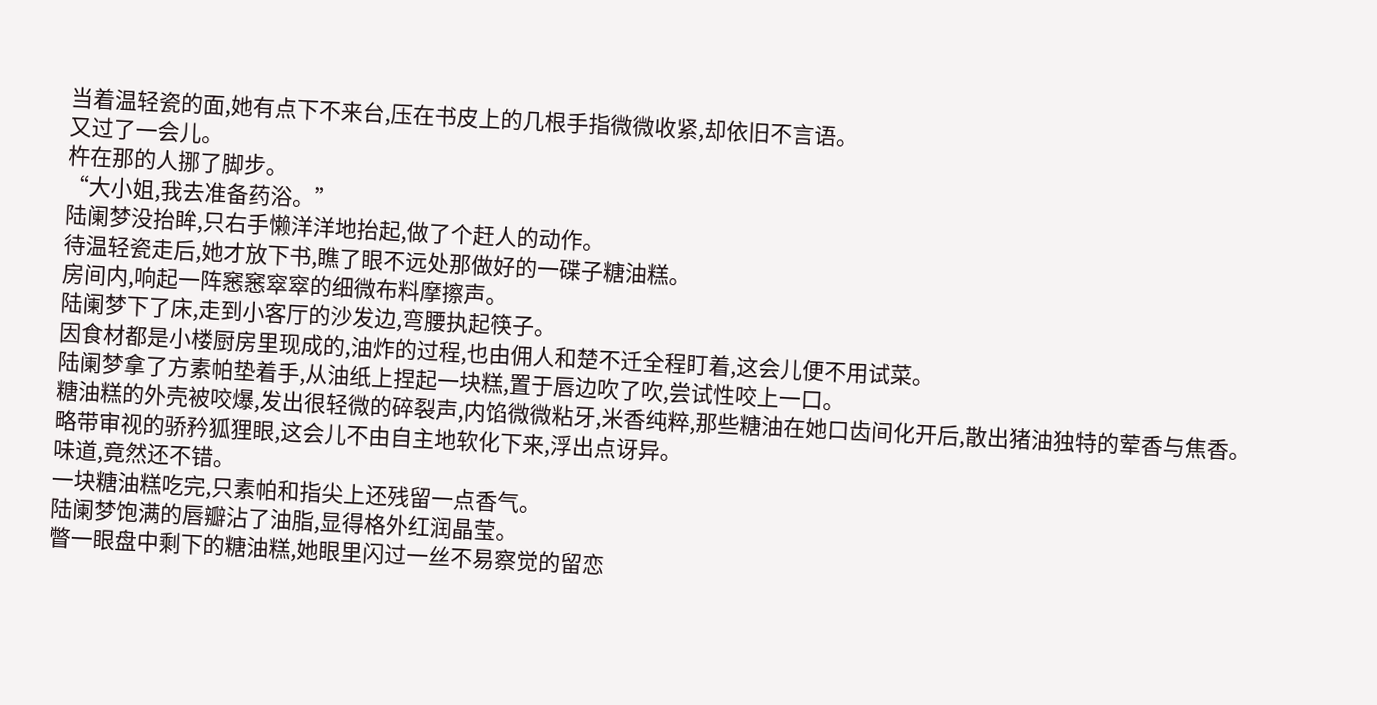当着温轻瓷的面,她有点下不来台,压在书皮上的几根手指微微收紧,却依旧不言语。
又过了一会儿。
杵在那的人挪了脚步。
“大小姐,我去准备药浴。”
陆阑梦没抬眸,只右手懒洋洋地抬起,做了个赶人的动作。
待温轻瓷走后,她才放下书,瞧了眼不远处那做好的一碟子糖油糕。
房间内,响起一阵窸窸窣窣的细微布料摩擦声。
陆阑梦下了床,走到小客厅的沙发边,弯腰执起筷子。
因食材都是小楼厨房里现成的,油炸的过程,也由佣人和楚不迁全程盯着,这会儿便不用试菜。
陆阑梦拿了方素帕垫着手,从油纸上捏起一块糕,置于唇边吹了吹,尝试性咬上一口。
糖油糕的外壳被咬爆,发出很轻微的碎裂声,内馅微微粘牙,米香纯粹,那些糖油在她口齿间化开后,散出猪油独特的荤香与焦香。
略带审视的骄矜狐狸眼,这会儿不由自主地软化下来,浮出点讶异。
味道,竟然还不错。
一块糖油糕吃完,只素帕和指尖上还残留一点香气。
陆阑梦饱满的唇瓣沾了油脂,显得格外红润晶莹。
瞥一眼盘中剩下的糖油糕,她眼里闪过一丝不易察觉的留恋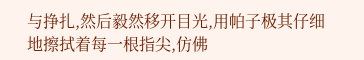与挣扎,然后毅然移开目光,用帕子极其仔细地擦拭着每一根指尖,仿佛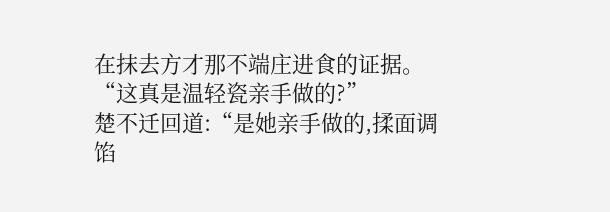在抹去方才那不端庄进食的证据。
“这真是温轻瓷亲手做的?”
楚不迁回道:“是她亲手做的,揉面调馅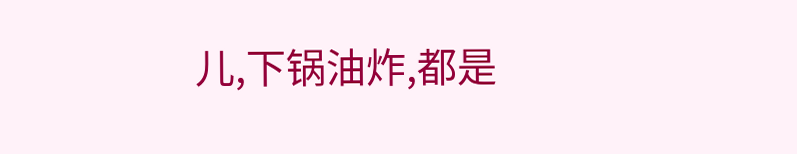儿,下锅油炸,都是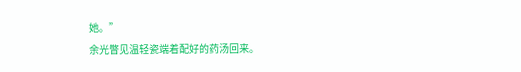她。”
余光瞥见温轻瓷端着配好的药汤回来。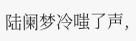陆阑梦冷嗤了声,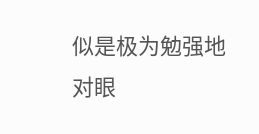似是极为勉强地对眼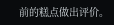前的糕点做出评价。